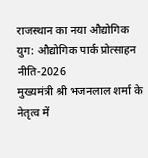राजस्थान का नया औद्योगिक युग: औद्योगिक पार्क प्रोत्साहन नीति-2026
मुख्यमंत्री श्री भजनलाल शर्मा के नेतृत्व में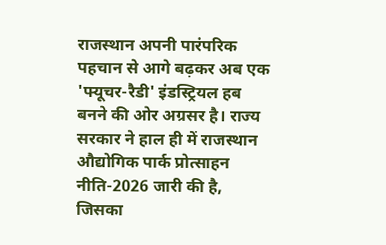राजस्थान अपनी पारंपरिक पहचान से आगे बढ़कर अब एक 'फ्यूचर-रैडी' इंडस्ट्रियल हब बनने की ओर अग्रसर है। राज्य सरकार ने हाल ही में राजस्थान औद्योगिक पार्क प्रोत्साहन नीति-2026 जारी की है, जिसका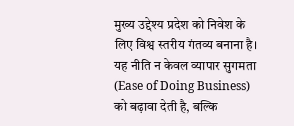मुख्य उद्देश्य प्रदेश को निवेश के लिए विश्व स्तरीय गंतव्य बनाना है।
यह नीति न केवल व्यापार सुगमता (Ease of Doing Business) को बढ़ावा देती है, बल्कि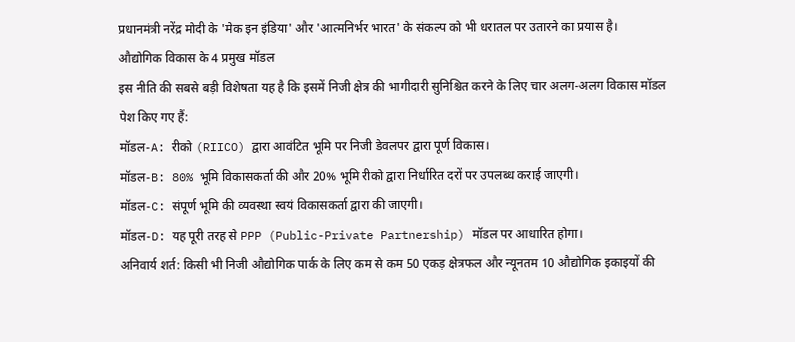प्रधानमंत्री नरेंद्र मोदी के 'मेक इन इंडिया' और 'आत्मनिर्भर भारत' के संकल्प को भी धरातल पर उतारने का प्रयास है।
औद्योगिक विकास के 4 प्रमुख मॉडल
इस नीति की सबसे बड़ी विशेषता यह है कि इसमें निजी क्षेत्र की भागीदारी सुनिश्चित करने के लिए चार अलग-अलग विकास मॉडल पेश किए गए हैं:
मॉडल-A: रीको (RIICO) द्वारा आवंटित भूमि पर निजी डेवलपर द्वारा पूर्ण विकास।
मॉडल-B: 80% भूमि विकासकर्ता की और 20% भूमि रीको द्वारा निर्धारित दरों पर उपलब्ध कराई जाएगी।
मॉडल-C: संपूर्ण भूमि की व्यवस्था स्वयं विकासकर्ता द्वारा की जाएगी।
मॉडल-D: यह पूरी तरह से PPP (Public-Private Partnership) मॉडल पर आधारित होगा।
अनिवार्य शर्त: किसी भी निजी औद्योगिक पार्क के लिए कम से कम 50 एकड़ क्षेत्रफल और न्यूनतम 10 औद्योगिक इकाइयों की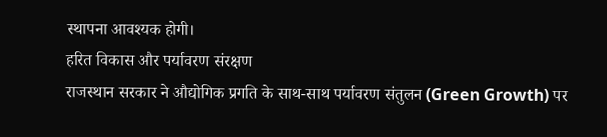स्थापना आवश्यक होगी।
हरित विकास और पर्यावरण संरक्षण
राजस्थान सरकार ने औद्योगिक प्रगति के साथ-साथ पर्यावरण संतुलन (Green Growth) पर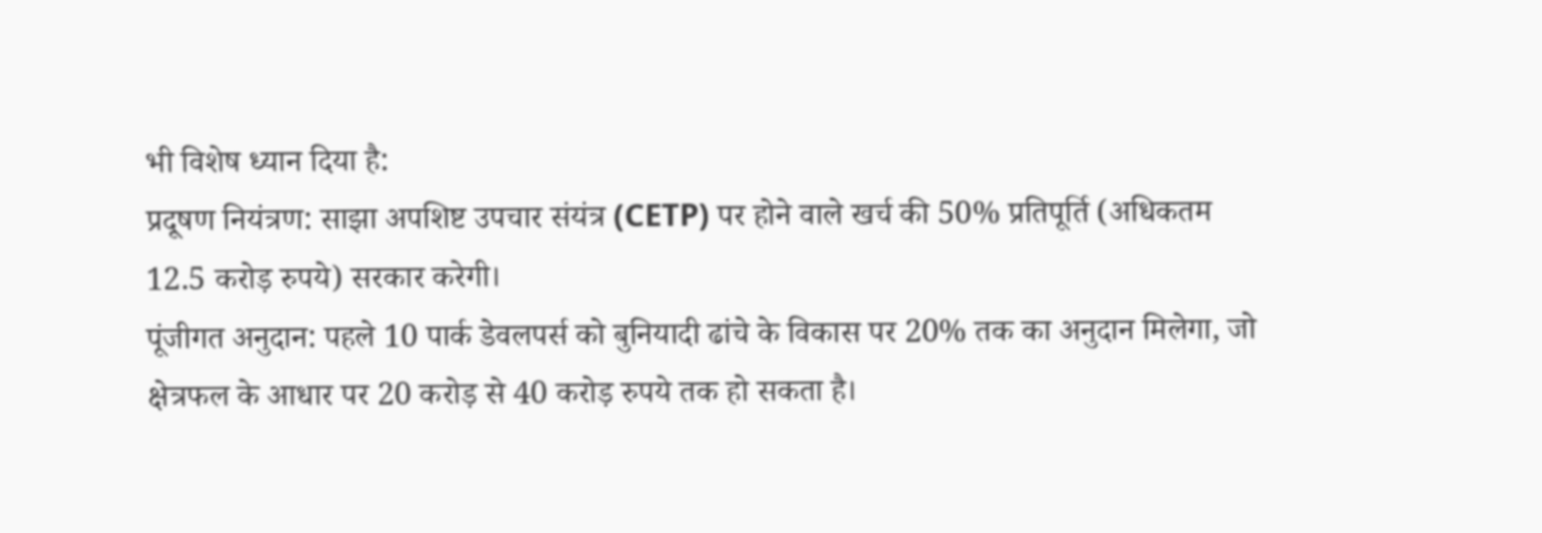भी विशेष ध्यान दिया है:
प्रदूषण नियंत्रण: साझा अपशिष्ट उपचार संयंत्र (CETP) पर होने वाले खर्च की 50% प्रतिपूर्ति (अधिकतम 12.5 करोड़ रुपये) सरकार करेगी।
पूंजीगत अनुदान: पहले 10 पार्क डेवलपर्स को बुनियादी ढांचे के विकास पर 20% तक का अनुदान मिलेगा, जो क्षेत्रफल के आधार पर 20 करोड़ से 40 करोड़ रुपये तक हो सकता है।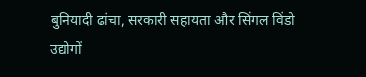बुनियादी ढांचा, सरकारी सहायता और सिंगल विंडो
उद्योगों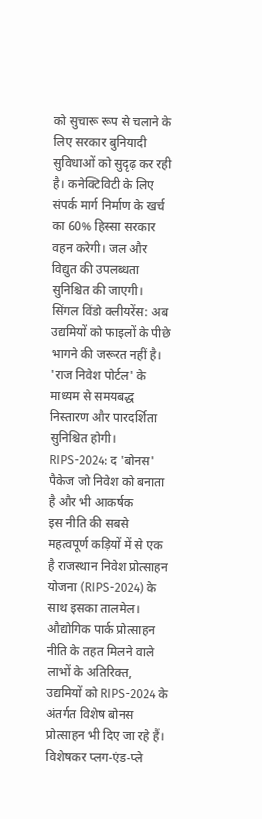को सुचारू रूप से चलाने के लिए सरकार बुनियादी सुविधाओं को सुदृढ़ कर रही है। कनेक्टिविटी के लिए संपर्क मार्ग निर्माण के खर्च का 60% हिस्सा सरकार वहन करेगी। जल और विद्युत की उपलब्धता सुनिश्चित की जाएगी।
सिंगल विंडो क्लीयरेंस: अब उद्यमियों को फाइलों के पीछे भागने की जरूरत नहीं है। 'राज निवेश पोर्टल' के माध्यम से समयबद्ध निस्तारण और पारदर्शिता सुनिश्चित होगी।
RIPS-2024: द 'बोनस' पैकेज जो निवेश को बनाता है और भी आकर्षक
इस नीति की सबसे महत्वपूर्ण कड़ियों में से एक है राजस्थान निवेश प्रोत्साहन योजना (RIPS-2024) के साथ इसका तालमेल। औद्योगिक पार्क प्रोत्साहन नीति के तहत मिलने वाले लाभों के अतिरिक्त, उद्यमियों को RIPS-2024 के अंतर्गत विशेष बोनस प्रोत्साहन भी दिए जा रहे हैं।
विशेषकर प्लग-एंड-प्ले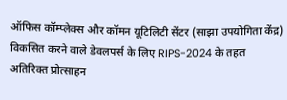ऑफिस कॉम्प्लेक्स और कॉमन यूटिलिटी सेंटर (साझा उपयोगिता केंद्र) विकसित करने वाले डेवलपर्स के लिए RIPS-2024 के तहत अतिरिक्त प्रोत्साहन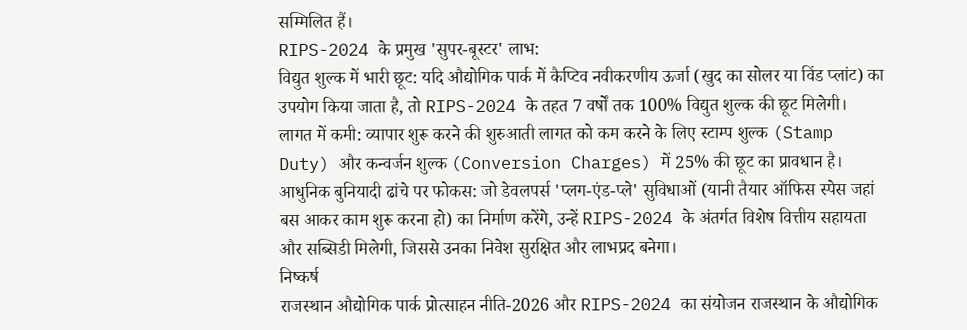सम्मिलित हैं।
RIPS-2024 के प्रमुख 'सुपर-बूस्टर' लाभ:
विद्युत शुल्क में भारी छूट: यदि औद्योगिक पार्क में कैप्टिव नवीकरणीय ऊर्जा (खुद का सोलर या विंड प्लांट) का उपयोग किया जाता है, तो RIPS-2024 के तहत 7 वर्षों तक 100% विद्युत शुल्क की छूट मिलेगी।
लागत में कमी: व्यापार शुरू करने की शुरुआती लागत को कम करने के लिए स्टाम्प शुल्क (Stamp Duty) और कन्वर्जन शुल्क (Conversion Charges) में 25% की छूट का प्रावधान है।
आधुनिक बुनियादी ढांचे पर फोकस: जो डेवलपर्स 'प्लग-एंड-प्ले' सुविधाओं (यानी तैयार ऑफिस स्पेस जहां बस आकर काम शुरू करना हो) का निर्माण करेंगे, उन्हें RIPS-2024 के अंतर्गत विशेष वित्तीय सहायता और सब्सिडी मिलेगी, जिससे उनका निवेश सुरक्षित और लाभप्रद बनेगा।
निष्कर्ष
राजस्थान औद्योगिक पार्क प्रोत्साहन नीति-2026 और RIPS-2024 का संयोजन राजस्थान के औद्योगिक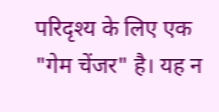परिदृश्य के लिए एक "गेम चेंजर" है। यह न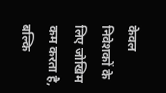केवल निवेशकों के लिए जोखिम कम करता है, बल्कि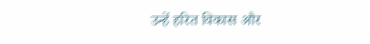उन्हें हरित विकास और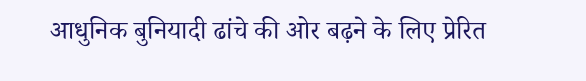आधुनिक बुनियादी ढांचे की ओर बढ़ने के लिए प्रेरित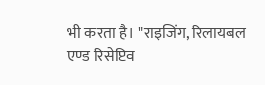भी करता है। "राइजिंग, रिलायबल एण्ड रिसेप्टिव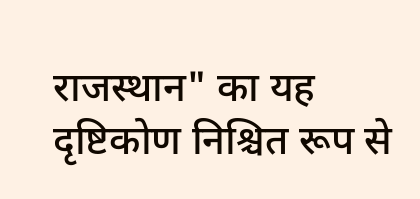राजस्थान" का यह दृष्टिकोण निश्चित रूप से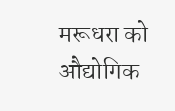मरूधरा को औद्योगिक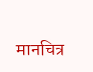मानचित्र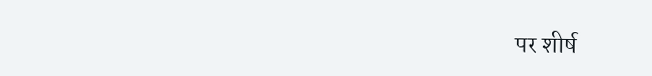पर शीर्ष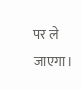पर ले जाएगा।